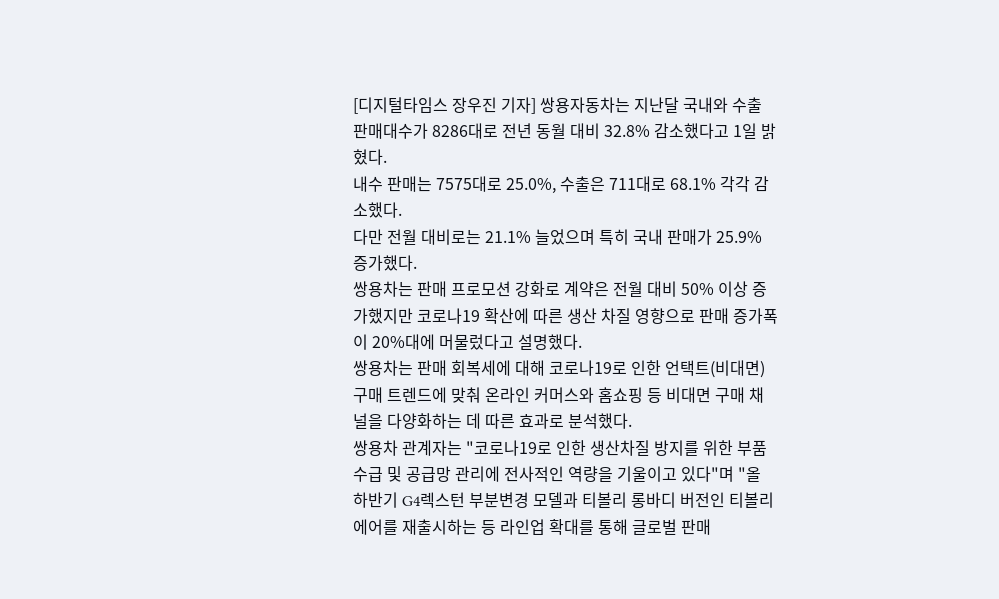[디지털타임스 장우진 기자] 쌍용자동차는 지난달 국내와 수출 판매대수가 8286대로 전년 동월 대비 32.8% 감소했다고 1일 밝혔다.
내수 판매는 7575대로 25.0%, 수출은 711대로 68.1% 각각 감소했다.
다만 전월 대비로는 21.1% 늘었으며 특히 국내 판매가 25.9% 증가했다.
쌍용차는 판매 프로모션 강화로 계약은 전월 대비 50% 이상 증가했지만 코로나19 확산에 따른 생산 차질 영향으로 판매 증가폭이 20%대에 머물렀다고 설명했다.
쌍용차는 판매 회복세에 대해 코로나19로 인한 언택트(비대면) 구매 트렌드에 맞춰 온라인 커머스와 홈쇼핑 등 비대면 구매 채널을 다양화하는 데 따른 효과로 분석했다.
쌍용차 관계자는 "코로나19로 인한 생산차질 방지를 위한 부품수급 및 공급망 관리에 전사적인 역량을 기울이고 있다"며 "올 하반기 G4렉스턴 부분변경 모델과 티볼리 롱바디 버전인 티볼리 에어를 재출시하는 등 라인업 확대를 통해 글로벌 판매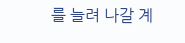를 늘려 나갈 계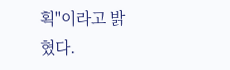획"이라고 밝혔다.